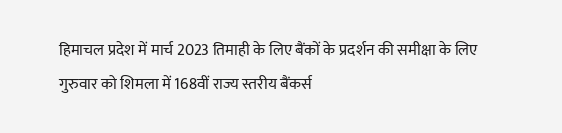हिमाचल प्रदेश में मार्च 2023 तिमाही के लिए बैंकों के प्रदर्शन की समीक्षा के लिए गुरुवार को शिमला में 168वीं राज्य स्तरीय बैंकर्स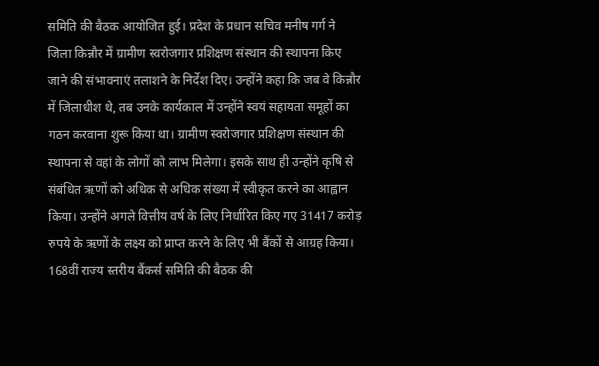समिति की बैठक आयोजित हुई। प्रदेश के प्रधान सचिव मनीष गर्ग ने जिला किन्नौर में ग्रामीण स्वरोजगार प्रशिक्षण संस्थान की स्थापना किए जाने की संभावनाएं तलाशने के निर्देश दिए। उन्होंने कहा कि जब वे किन्नौर में जिलाधीश थे, तब उनके कार्यकाल में उन्होंने स्वयं सहायता समूहों का गठन करवाना शुरू किया था। ग्रामीण स्वरोजगार प्रशिक्षण संस्थान की स्थापना से वहां के लोगों को लाभ मिलेगा। इसके साथ ही उन्होंने कृषि से संबंधित ऋणों को अधिक से अधिक संख्या में स्वीकृत करने का आह्वान किया। उन्होंने अगले वित्तीय वर्ष के लिए निर्धारित किए गए 31417 करोड़ रुपये के ऋणों के लक्ष्य को प्राप्त करने के लिए भी बैंकों से आग्रह किया।
168वीं राज्य स्तरीय बैंकर्स समिति की बैठक की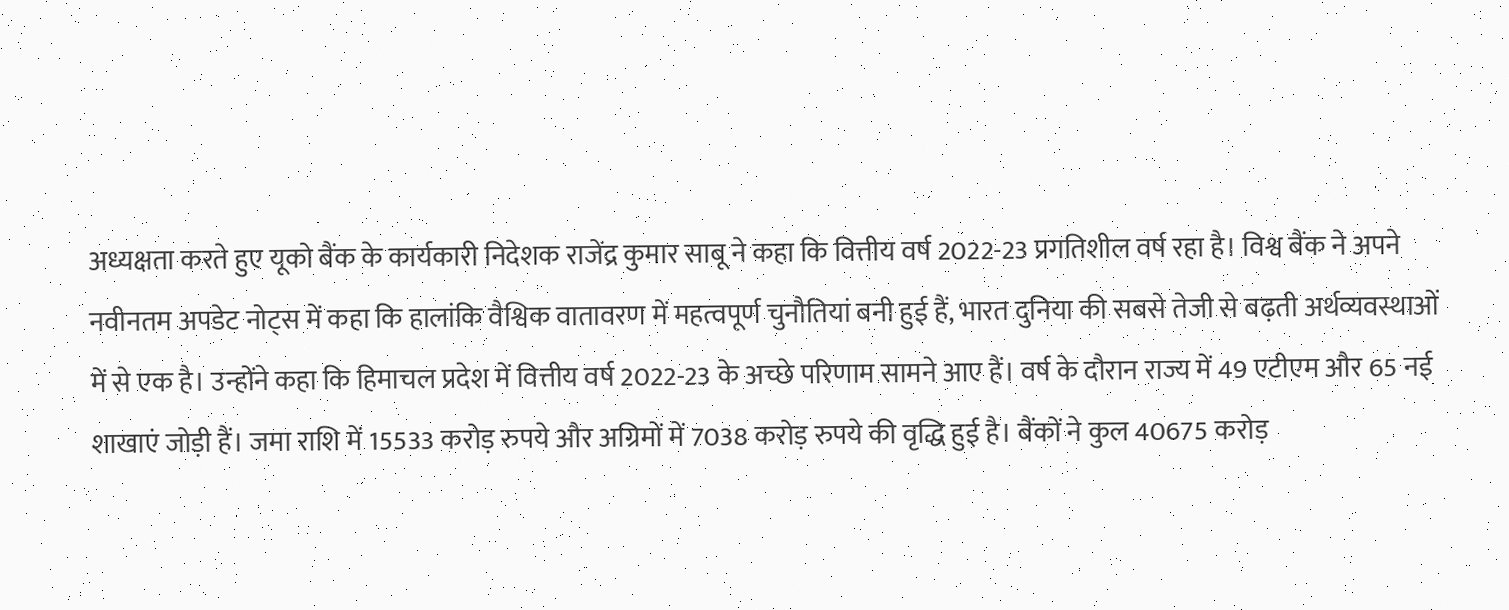अध्यक्षता करते हुए यूको बैंक के कार्यकारी निदेशक राजेंद्र कुमार साबू ने कहा कि वित्तीय वर्ष 2022-23 प्रगतिशील वर्ष रहा है। विश्व बैंक ने अपने नवीनतम अपडेट नोट्स में कहा कि हालांकि वैश्विक वातावरण में महत्वपूर्ण चुनौतियां बनी हुई हैं, भारत दुनिया की सबसे तेजी से बढ़ती अर्थव्यवस्थाओं में से एक है। उन्होंने कहा कि हिमाचल प्रदेश में वित्तीय वर्ष 2022-23 के अच्छे परिणाम सामने आए हैं। वर्ष के दौरान राज्य में 49 एटीएम और 65 नई शाखाएं जोड़ी हैं। जमा राशि में 15533 करोड़ रुपये और अग्रिमों में 7038 करोड़ रुपये की वृद्धि हुई है। बैंकों ने कुल 40675 करोड़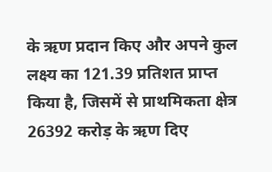के ऋण प्रदान किए और अपने कुल लक्ष्य का 121.39 प्रतिशत प्राप्त किया है, जिसमें से प्राथमिकता क्षेत्र 26392 करोड़ के ऋण दिए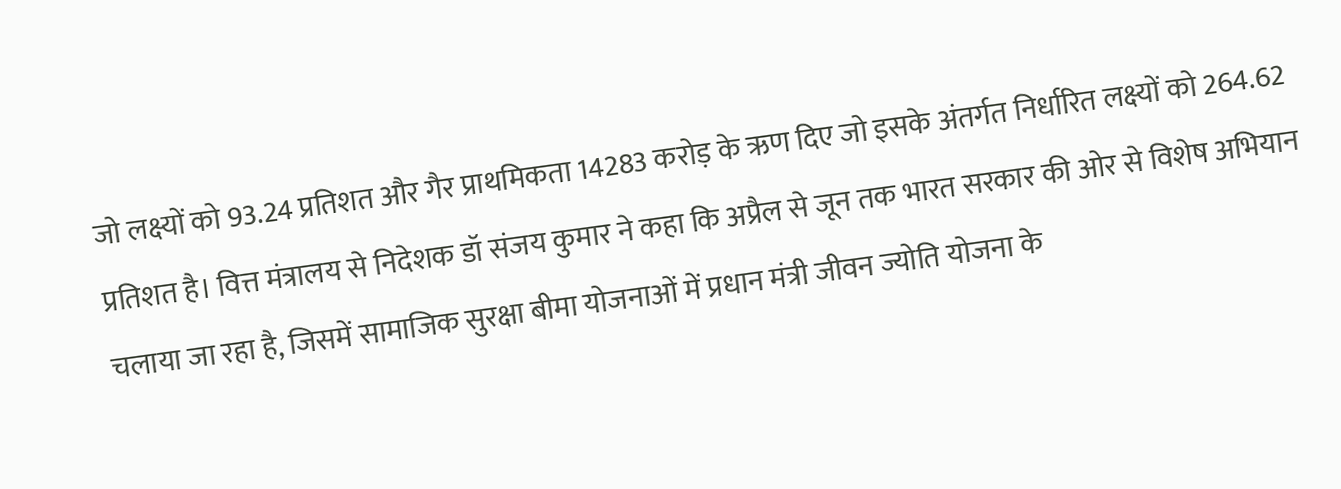जो लक्ष्यों को 93.24 प्रतिशत और गैर प्राथमिकता 14283 करोड़ के ऋण दिए जो इसके अंतर्गत निर्धारित लक्ष्यों को 264.62 प्रतिशत है। वित्त मंत्रालय से निदेशक डॉ संजय कुमार ने कहा कि अप्रैल से जून तक भारत सरकार की ओर से विशेष अभियान चलाया जा रहा है, जिसमें सामाजिक सुरक्षा बीमा योजनाओं में प्रधान मंत्री जीवन ज्योति योजना के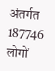अंतर्गत 187746 लोगों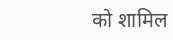को शामिल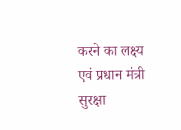करने का लक्ष्य एवं प्रधान मंत्री सुरक्षा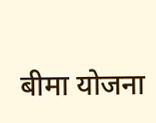बीमा योजना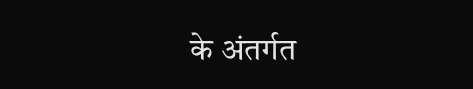के अंतर्गत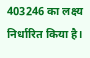403246 का लक्ष्य निर्धारित किया है।